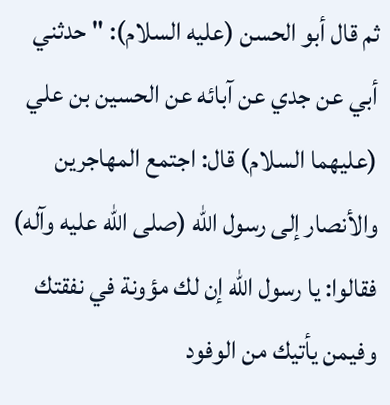ثم قال أبو الحسن (عليه السلام): " حدثني أبي عن جدي عن آبائه عن الحسين بن علي (عليهما السلام) قال: اجتمع المهاجرين والأنصار إلى رسول الله (صلى الله عليه وآله) فقالوا: يا رسول الله إن لك مؤونة في نفقتك وفيمن يأتيك من الوفود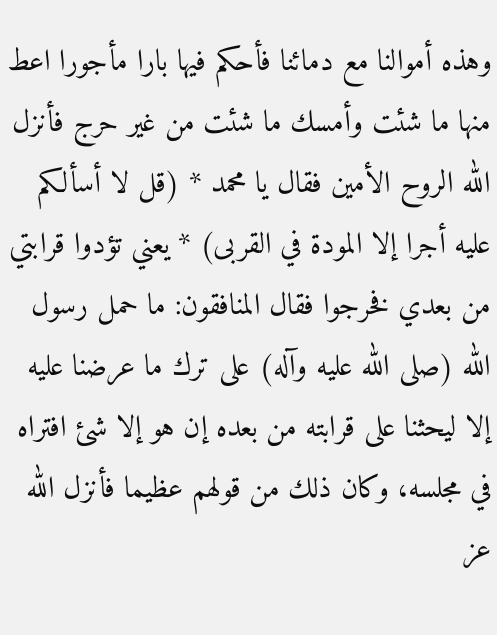وهذه أموالنا مع دمائنا فأحكم فيها بارا مأجورا اعط منها ما شئت وأمسك ما شئت من غير حرج فأنزل الله الروح الأمين فقال يا محمد * (قل لا أسألكم عليه أجرا إلا المودة في القربى) * يعني تؤدوا قرابتي من بعدي فخرجوا فقال المنافقون: ما حمل رسول الله (صلى الله عليه وآله) على ترك ما عرضنا عليه إلا ليحثنا على قرابته من بعده إن هو إلا شئ افتراه في مجلسه، وكان ذلك من قولهم عظيما فأنزل الله عز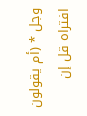وجل * (أم يقولون افتراه قل إن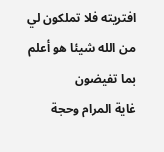افتريته فلا تملكون لي من الله شيئا هو أعلم بما تفيضون
غاية المرام وحجة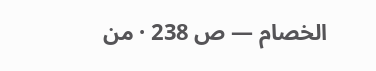الخصام — ص 238 · من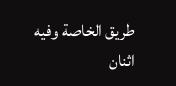طريق الخاصة وفيه اثنان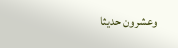وعشرون حديثا